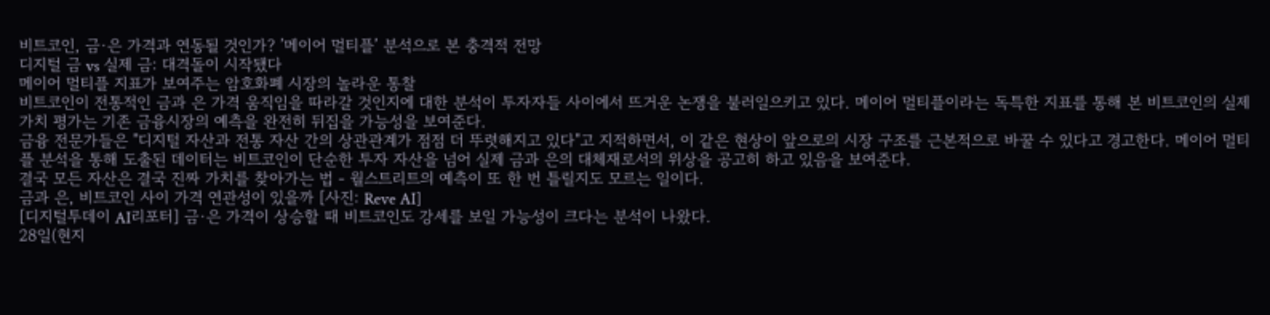비트코인, 금·은 가격과 연동될 것인가? ’메이어 멀티플’ 분석으로 본 충격적 전망
디지털 금 vs 실제 금: 대격돌이 시작됐다
메이어 멀티플 지표가 보여주는 암호화폐 시장의 놀라운 통찰
비트코인이 전통적인 금과 은 가격 움직임을 따라갈 것인지에 대한 분석이 투자자들 사이에서 뜨거운 논쟁을 불러일으키고 있다. 메이어 멀티플이라는 독특한 지표를 통해 본 비트코인의 실제 가치 평가는 기존 금융시장의 예측을 완전히 뒤집을 가능성을 보여준다.
금융 전문가들은 "디지털 자산과 전통 자산 간의 상관관계가 점점 더 뚜렷해지고 있다"고 지적하면서, 이 같은 현상이 앞으로의 시장 구조를 근본적으로 바꿀 수 있다고 경고한다. 메이어 멀티플 분석을 통해 도출된 데이터는 비트코인이 단순한 투자 자산을 넘어 실제 금과 은의 대체재로서의 위상을 공고히 하고 있음을 보여준다.
결국 모든 자산은 결국 진짜 가치를 찾아가는 법 - 월스트리트의 예측이 또 한 번 틀릴지도 모르는 일이다.
금과 은, 비트코인 사이 가격 연관성이 있을까 [사진: Reve AI]
[디지털투데이 AI리포터] 금·은 가격이 상승할 때 비트코인도 강세를 보일 가능성이 크다는 분석이 나왔다.
28일(현지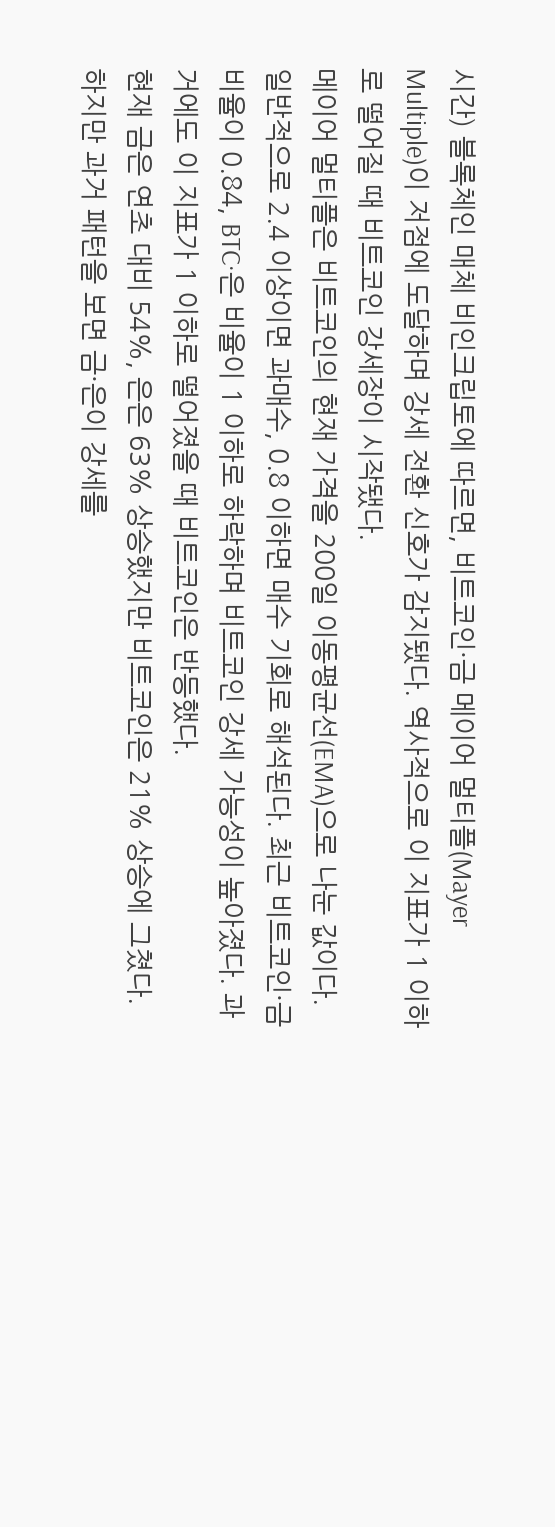시간) 블록체인 매체 비인크립토에 따르면, 비트코인·금 메이어 멀티플(Mayer Multiple)이 저점에 도달하며 강세 전환 신호가 감지됐다. 역사적으로 이 지표가 1 이하로 떨어질 때 비트코인 강세장이 시작됐다.
메이어 멀티플은 비트코인의 현재 가격을 200일 이동평균선(EMA)으로 나눈 값이다. 일반적으로 2.4 이상이면 과매수, 0.8 이하면 매수 기회로 해석된다. 최근 비트코인·금 비율이 0.84, BTC·은 비율이 1 이하로 하락하며 비트코인 강세 가능성이 높아졌다. 과거에도 이 지표가 1 이하로 떨어졌을 때 비트코인은 반등했다.
현재 금은 연초 대비 54%, 은은 63% 상승했지만 비트코인은 21% 상승에 그쳤다. 하지만 과거 패턴을 보면 금·은이 강세를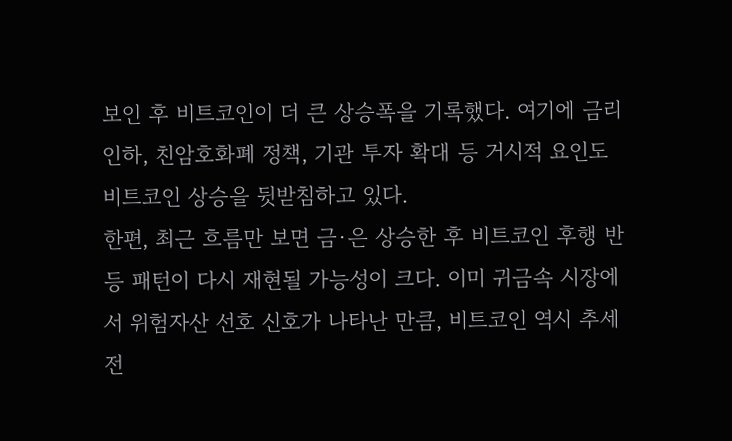보인 후 비트코인이 더 큰 상승폭을 기록했다. 여기에 금리 인하, 친암호화폐 정책, 기관 투자 확대 등 거시적 요인도 비트코인 상승을 뒷받침하고 있다.
한편, 최근 흐름만 보면 금·은 상승한 후 비트코인 후행 반등 패턴이 다시 재현될 가능성이 크다. 이미 귀금속 시장에서 위험자산 선호 신호가 나타난 만큼, 비트코인 역시 추세 전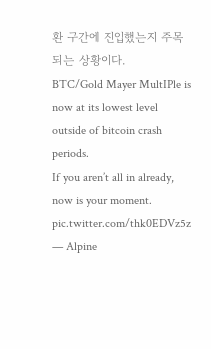환 구간에 진입했는지 주목되는 상황이다.
BTC/Gold Mayer MultIPle is now at its lowest level outside of bitcoin crash periods.
If you aren’t all in already, now is your moment. pic.twitter.com/thk0EDVz5z
— Alpine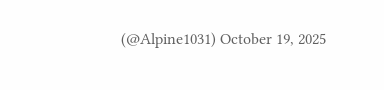(@Alpine1031) October 19, 2025